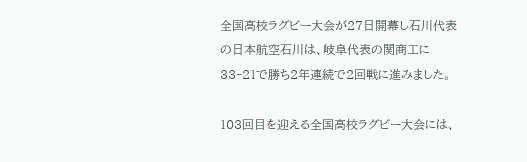全国高校ラグビー大会が27日開幕し石川代表の日本航空石川は、岐阜代表の関商工に33‐21で勝ち2年連続で2回戦に進みました。

103回目を迎える全国高校ラグビー大会には、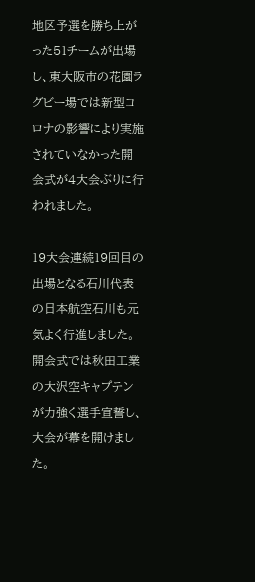地区予選を勝ち上がった51チームが出場し、東大阪市の花園ラグビー場では新型コロナの影響により実施されていなかった開会式が4大会ぶりに行われました。

19大会連続19回目の出場となる石川代表の日本航空石川も元気よく行進しました。開会式では秋田工業の大沢空キャプテンが力強く選手宣誓し、大会が幕を開けました。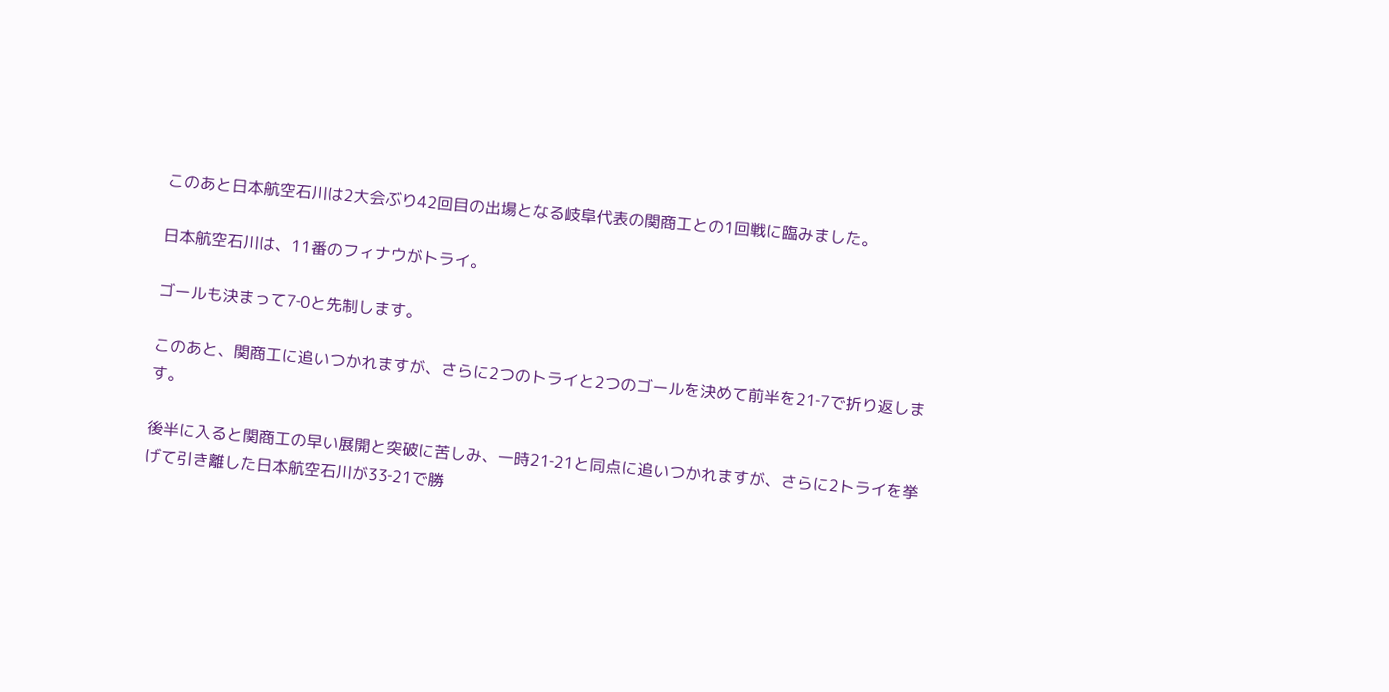このあと日本航空石川は2大会ぶり42回目の出場となる岐阜代表の関商工との1回戦に臨みました。

日本航空石川は、11番のフィナウがトライ。

ゴールも決まって7‐0と先制します。

このあと、関商工に追いつかれますが、さらに2つのトライと2つのゴールを決めて前半を21‐7で折り返します。

後半に入ると関商工の早い展開と突破に苦しみ、一時21‐21と同点に追いつかれますが、さらに2トライを挙げて引き離した日本航空石川が33‐21で勝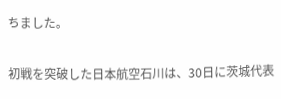ちました。

初戦を突破した日本航空石川は、30日に茨城代表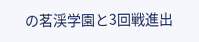の茗渓学園と3回戦進出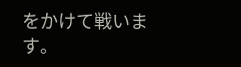をかけて戦います。